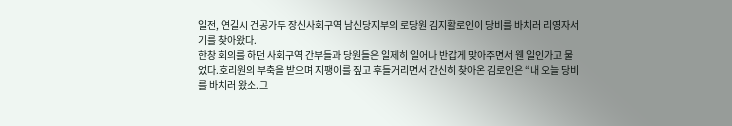일전, 연길시 건공가두 장신사회구역 남신당지부의 로당원 김지활로인이 당비를 바치러 리영자서기를 찾아왔다.
한창 회의를 하던 사회구역 간부들과 당원들은 일제히 일어나 반갑게 맞아주면서 웬 일인가고 물었다.호리원의 부축을 받으며 지팽이를 짚고 후들거리면서 간신히 찾아온 김로인은 “내 오늘 당비를 바치러 왔소.그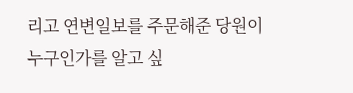리고 연변일보를 주문해준 당원이 누구인가를 알고 싶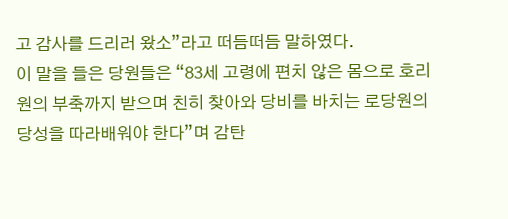고 감사를 드리러 왔소”라고 떠듬떠듬 말하였다.
이 말을 들은 당원들은 “83세 고령에 편치 않은 몸으로 호리원의 부축까지 받으며 친히 찾아와 당비를 바치는 로당원의 당성을 따라배워야 한다”며 감탄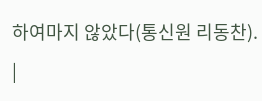하여마지 않았다(통신원 리동찬). |